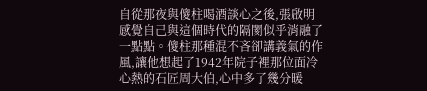自從那夜與傻柱喝酒談心之後,張啟明感覺自己與這個時代的隔閡似乎消融了一點點。傻柱那種混不吝卻講義氣的作風,讓他想起了1942年院子裡那位面冷心熱的石匠周大伯,心中多了幾分暖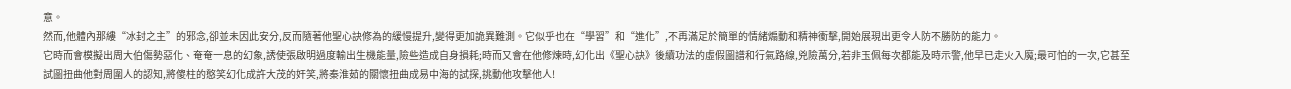意。
然而,他體內那縷“冰封之主”的邪念,卻並未因此安分,反而隨著他聖心訣修為的緩慢提升,變得更加詭異難測。它似乎也在“學習”和“進化”,不再滿足於簡單的情緒煽動和精神衝擊,開始展現出更令人防不勝防的能力。
它時而會模擬出周大伯傷勢惡化、奄奄一息的幻象,誘使張啟明過度輸出生機能量,險些造成自身損耗;時而又會在他修煉時,幻化出《聖心訣》後續功法的虛假圖譜和行氣路線,兇險萬分,若非玉佩每次都能及時示警,他早已走火入魔;最可怕的一次,它甚至試圖扭曲他對周圍人的認知,將傻柱的憨笑幻化成許大茂的奸笑,將秦淮茹的關懷扭曲成易中海的試探,挑動他攻擊他人!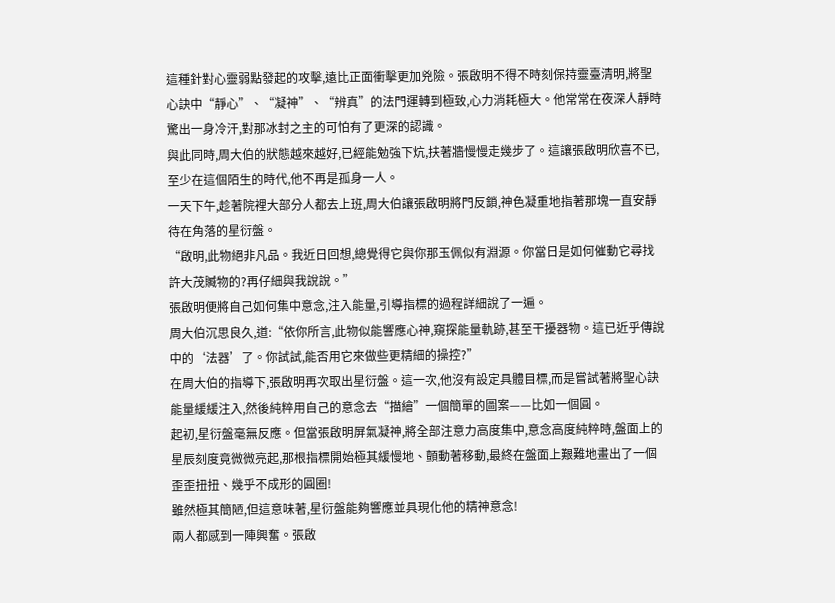這種針對心靈弱點發起的攻擊,遠比正面衝擊更加兇險。張啟明不得不時刻保持靈臺清明,將聖心訣中“靜心”、“凝神”、“辨真”的法門運轉到極致,心力消耗極大。他常常在夜深人靜時驚出一身冷汗,對那冰封之主的可怕有了更深的認識。
與此同時,周大伯的狀態越來越好,已經能勉強下炕,扶著牆慢慢走幾步了。這讓張啟明欣喜不已,至少在這個陌生的時代,他不再是孤身一人。
一天下午,趁著院裡大部分人都去上班,周大伯讓張啟明將門反鎖,神色凝重地指著那塊一直安靜待在角落的星衍盤。
“啟明,此物絕非凡品。我近日回想,總覺得它與你那玉佩似有淵源。你當日是如何催動它尋找許大茂贓物的?再仔細與我說說。”
張啟明便將自己如何集中意念,注入能量,引導指標的過程詳細說了一遍。
周大伯沉思良久,道:“依你所言,此物似能響應心神,窺探能量軌跡,甚至干擾器物。這已近乎傳說中的‘法器’了。你試試,能否用它來做些更精細的操控?”
在周大伯的指導下,張啟明再次取出星衍盤。這一次,他沒有設定具體目標,而是嘗試著將聖心訣能量緩緩注入,然後純粹用自己的意念去“描繪”一個簡單的圖案——比如一個圓。
起初,星衍盤毫無反應。但當張啟明屏氣凝神,將全部注意力高度集中,意念高度純粹時,盤面上的星辰刻度竟微微亮起,那根指標開始極其緩慢地、顫動著移動,最終在盤面上艱難地畫出了一個歪歪扭扭、幾乎不成形的圓圈!
雖然極其簡陋,但這意味著,星衍盤能夠響應並具現化他的精神意念!
兩人都感到一陣興奮。張啟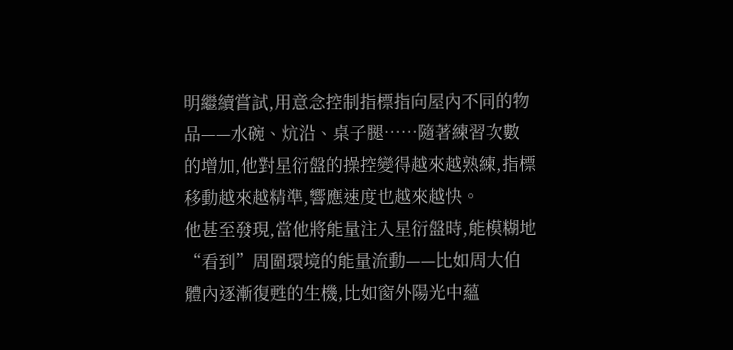明繼續嘗試,用意念控制指標指向屋內不同的物品——水碗、炕沿、桌子腿……隨著練習次數的增加,他對星衍盤的操控變得越來越熟練,指標移動越來越精準,響應速度也越來越快。
他甚至發現,當他將能量注入星衍盤時,能模糊地“看到”周圍環境的能量流動——比如周大伯體內逐漸復甦的生機,比如窗外陽光中蘊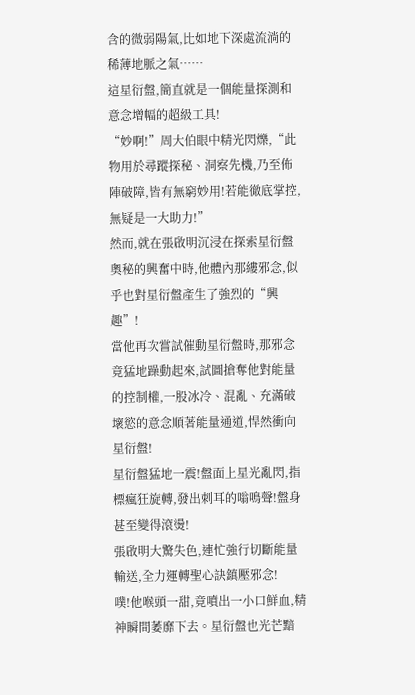含的微弱陽氣,比如地下深處流淌的稀薄地脈之氣……
這星衍盤,簡直就是一個能量探測和意念增幅的超級工具!
“妙啊!”周大伯眼中精光閃爍,“此物用於尋蹤探秘、洞察先機,乃至佈陣破障,皆有無窮妙用!若能徹底掌控,無疑是一大助力!”
然而,就在張啟明沉浸在探索星衍盤奧秘的興奮中時,他體內那縷邪念,似乎也對星衍盤產生了強烈的“興趣”!
當他再次嘗試催動星衍盤時,那邪念竟猛地躁動起來,試圖搶奪他對能量的控制權,一股冰冷、混亂、充滿破壞慾的意念順著能量通道,悍然衝向星衍盤!
星衍盤猛地一震!盤面上星光亂閃,指標瘋狂旋轉,發出刺耳的嗡鳴聲!盤身甚至變得滾燙!
張啟明大驚失色,連忙強行切斷能量輸送,全力運轉聖心訣鎮壓邪念!
噗!他喉頭一甜,竟噴出一小口鮮血,精神瞬間萎靡下去。星衍盤也光芒黯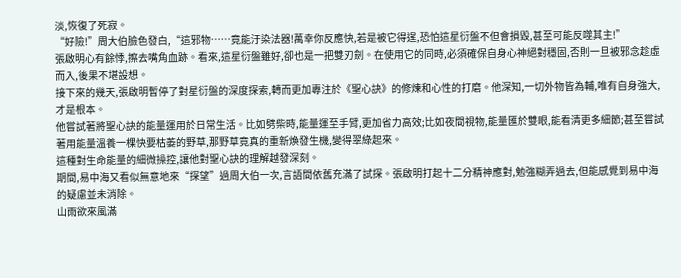淡,恢復了死寂。
“好險!”周大伯臉色發白,“這邪物……竟能汙染法器!萬幸你反應快,若是被它得逞,恐怕這星衍盤不但會損毀,甚至可能反噬其主!”
張啟明心有餘悸,擦去嘴角血跡。看來,這星衍盤雖好,卻也是一把雙刃劍。在使用它的同時,必須確保自身心神絕對穩固,否則一旦被邪念趁虛而入,後果不堪設想。
接下來的幾天,張啟明暫停了對星衍盤的深度探索,轉而更加專注於《聖心訣》的修煉和心性的打磨。他深知,一切外物皆為輔,唯有自身強大,才是根本。
他嘗試著將聖心訣的能量運用於日常生活。比如劈柴時,能量運至手臂,更加省力高效;比如夜間視物,能量匯於雙眼,能看清更多細節;甚至嘗試著用能量溫養一棵快要枯萎的野草,那野草竟真的重新煥發生機,變得翠綠起來。
這種對生命能量的細微操控,讓他對聖心訣的理解越發深刻。
期間,易中海又看似無意地來“探望”過周大伯一次,言語間依舊充滿了試探。張啟明打起十二分精神應對,勉強糊弄過去,但能感覺到易中海的疑慮並未消除。
山雨欲來風滿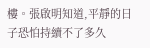樓。張啟明知道,平靜的日子恐怕持續不了多久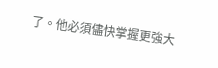了。他必須儘快掌握更強大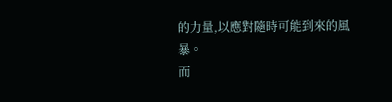的力量,以應對隨時可能到來的風暴。
而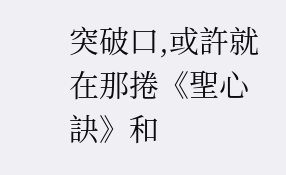突破口,或許就在那捲《聖心訣》和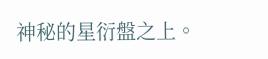神秘的星衍盤之上。